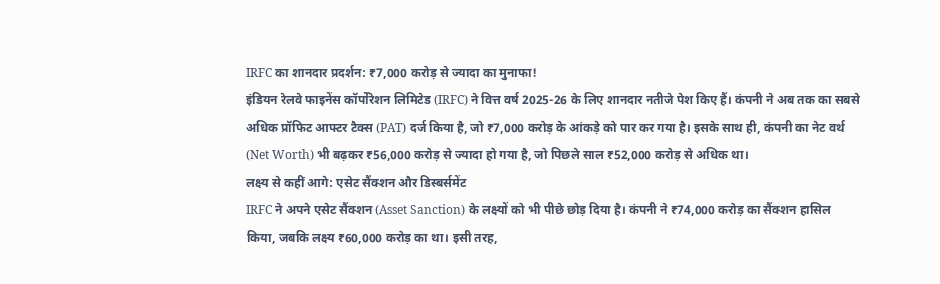IRFC का शानदार प्रदर्शन: ₹7,000 करोड़ से ज्यादा का मुनाफा!
इंडियन रेलवे फाइनेंस कॉर्पोरेशन लिमिटेड (IRFC) ने वित्त वर्ष 2025-26 के लिए शानदार नतीजे पेश किए हैं। कंपनी ने अब तक का सबसे अधिक प्रॉफिट आफ्टर टैक्स (PAT) दर्ज किया है, जो ₹7,000 करोड़ के आंकड़े को पार कर गया है। इसके साथ ही, कंपनी का नेट वर्थ (Net Worth) भी बढ़कर ₹56,000 करोड़ से ज्यादा हो गया है, जो पिछले साल ₹52,000 करोड़ से अधिक था।
लक्ष्य से कहीं आगे: एसेट सैंक्शन और डिस्बर्समेंट
IRFC ने अपने एसेट सैंक्शन (Asset Sanction) के लक्ष्यों को भी पीछे छोड़ दिया है। कंपनी ने ₹74,000 करोड़ का सैंक्शन हासिल किया, जबकि लक्ष्य ₹60,000 करोड़ का था। इसी तरह,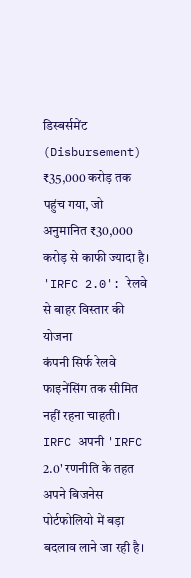डिस्बर्समेंट (Disbursement) ₹35,000 करोड़ तक पहुंच गया, जो अनुमानित ₹30,000 करोड़ से काफी ज्यादा है।
'IRFC 2.0': रेलवे से बाहर विस्तार की योजना
कंपनी सिर्फ रेलवे फाइनेंसिंग तक सीमित नहीं रहना चाहती। IRFC अपनी 'IRFC 2.0' रणनीति के तहत अपने बिजनेस पोर्टफोलियो में बड़ा बदलाव लाने जा रही है।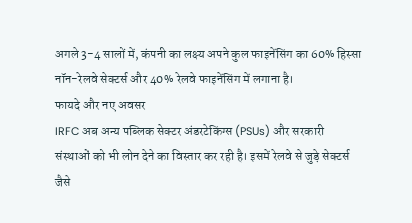अगले 3-4 सालों में, कंपनी का लक्ष्य अपने कुल फाइनेंसिंग का 60% हिस्सा नॉन-रेलवे सेक्टर्स और 40% रेलवे फाइनेंसिंग में लगाना है।
फायदे और नए अवसर
IRFC अब अन्य पब्लिक सेक्टर अंडरटेकिंग्स (PSUs) और सरकारी संस्थाओं को भी लोन देने का विस्तार कर रही है। इसमें रेलवे से जुड़े सेक्टर्स जैसे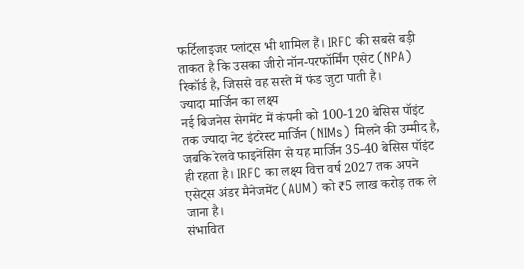फर्टिलाइजर प्लांट्स भी शामिल हैं। IRFC की सबसे बड़ी ताकत है कि उसका जीरो नॉन-परफॉर्मिंग एसेट (NPA) रिकॉर्ड है, जिससे वह सस्ते में फंड जुटा पाती है।
ज्यादा मार्जिन का लक्ष्य
नई बिजनेस सेगमेंट में कंपनी को 100-120 बेसिस पॉइंट तक ज्यादा नेट इंटरेस्ट मार्जिन (NIMs) मिलने की उम्मीद है, जबकि रेलवे फाइनेंसिंग से यह मार्जिन 35-40 बेसिस पॉइंट ही रहता है। IRFC का लक्ष्य वित्त वर्ष 2027 तक अपने एसेट्स अंडर मैनेजमेंट (AUM) को ₹5 लाख करोड़ तक ले जाना है।
संभावित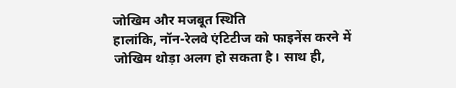जोखिम और मजबूत स्थिति
हालांकि, नॉन-रेलवे एंटिटीज को फाइनेंस करने में जोखिम थोड़ा अलग हो सकता है। साथ ही,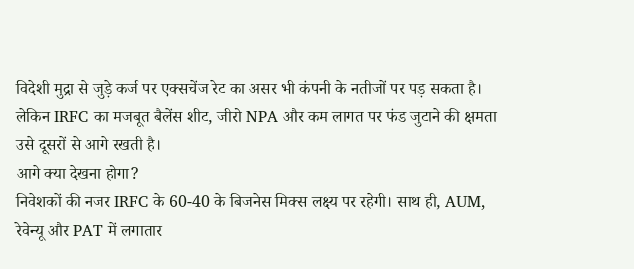विदेशी मुद्रा से जुड़े कर्ज पर एक्सचेंज रेट का असर भी कंपनी के नतीजों पर पड़ सकता है। लेकिन IRFC का मजबूत बैलेंस शीट, जीरो NPA और कम लागत पर फंड जुटाने की क्षमता उसे दूसरों से आगे रखती है।
आगे क्या देखना होगा?
निवेशकों की नजर IRFC के 60-40 के बिजनेस मिक्स लक्ष्य पर रहेगी। साथ ही, AUM, रेवेन्यू और PAT में लगातार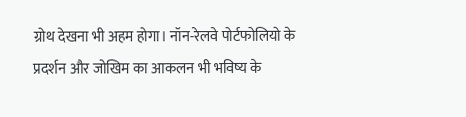ग्रोथ देखना भी अहम होगा। नॉन-रेलवे पोर्टफोलियो के प्रदर्शन और जोखिम का आकलन भी भविष्य के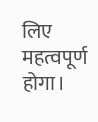लिए महत्वपूर्ण होगा।